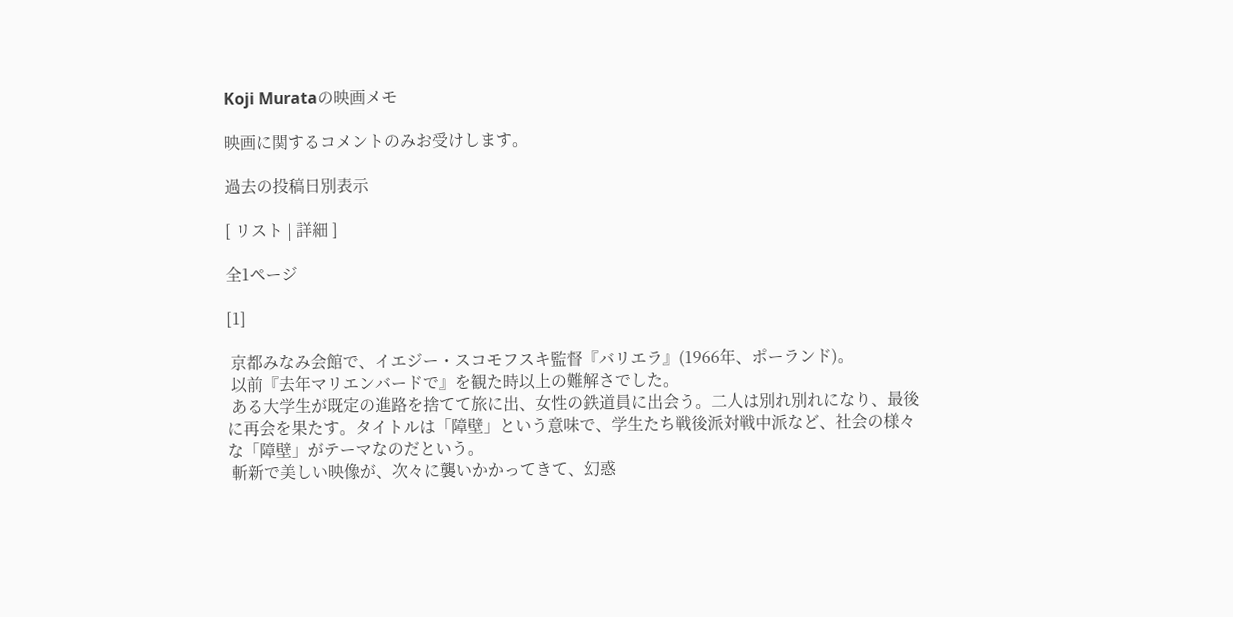Koji Murataの映画メモ

映画に関するコメントのみお受けします。

過去の投稿日別表示

[ リスト | 詳細 ]

全1ページ

[1]

 京都みなみ会館で、イエジー・スコモフスキ監督『バリエラ』(1966年、ポーランド)。
 以前『去年マリエンバードで』を観た時以上の難解さでした。
 ある大学生が既定の進路を捨てて旅に出、女性の鉄道員に出会う。二人は別れ別れになり、最後に再会を果たす。タイトルは「障壁」という意味で、学生たち戦後派対戦中派など、社会の様々な「障壁」がテーマなのだという。
 斬新で美しい映像が、次々に襲いかかってきて、幻惑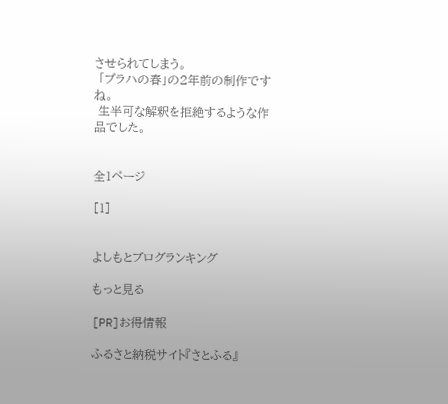させられてしまう。
 「プラハの春」の2年前の制作ですね。
 生半可な解釈を拒絶するような作品でした。


全1ページ

[1]


よしもとブログランキング

もっと見る

[PR]お得情報

ふるさと納税サイト『さとふる』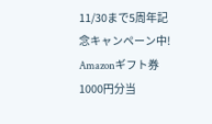11/30まで5周年記念キャンペーン中!
Amazonギフト券1000円分当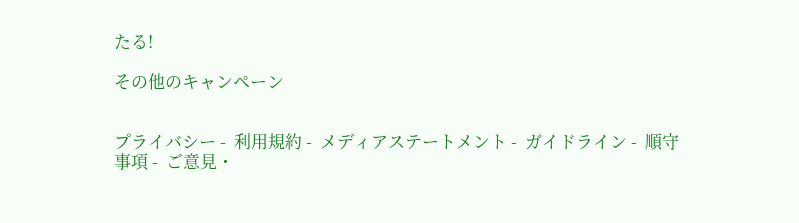たる!

その他のキャンペーン


プライバシー -  利用規約 -  メディアステートメント -  ガイドライン -  順守事項 -  ご意見・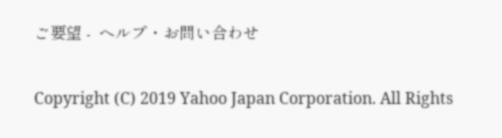ご要望 -  ヘルプ・お問い合わせ

Copyright (C) 2019 Yahoo Japan Corporation. All Rights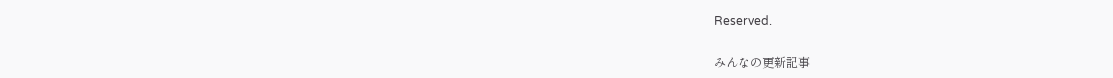Reserved.

みんなの更新記事